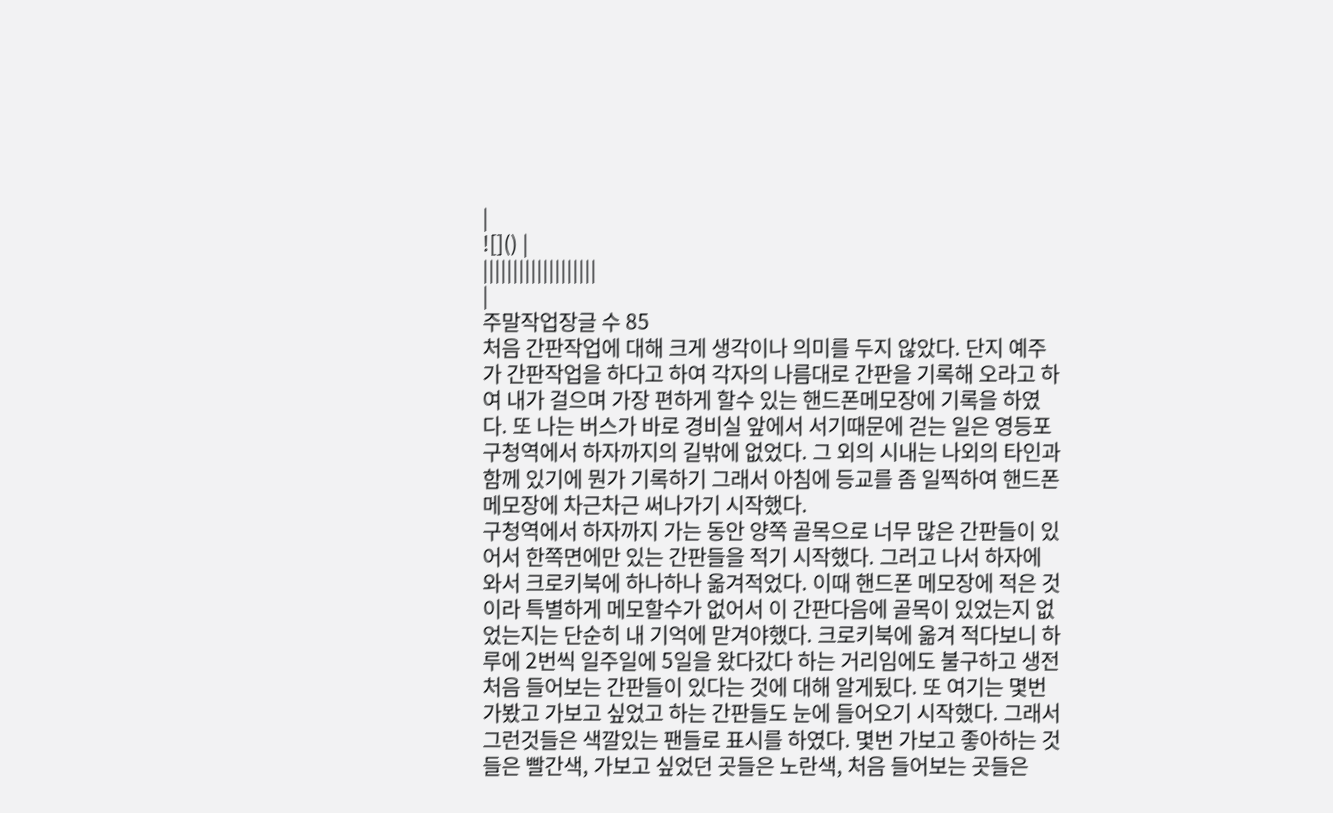|
![]() |
|||||||||||||||||||
|
주말작업장글 수 85
처음 간판작업에 대해 크게 생각이나 의미를 두지 않았다. 단지 예주가 간판작업을 하다고 하여 각자의 나름대로 간판을 기록해 오라고 하여 내가 걸으며 가장 편하게 할수 있는 핸드폰메모장에 기록을 하였다. 또 나는 버스가 바로 경비실 앞에서 서기때문에 걷는 일은 영등포구청역에서 하자까지의 길밖에 없었다. 그 외의 시내는 나외의 타인과 함께 있기에 뭔가 기록하기 그래서 아침에 등교를 좀 일찍하여 핸드폰 메모장에 차근차근 써나가기 시작했다.
구청역에서 하자까지 가는 동안 양쪽 골목으로 너무 많은 간판들이 있어서 한쪽면에만 있는 간판들을 적기 시작했다. 그러고 나서 하자에 와서 크로키북에 하나하나 옮겨적었다. 이때 핸드폰 메모장에 적은 것이라 특별하게 메모할수가 없어서 이 간판다음에 골목이 있었는지 없었는지는 단순히 내 기억에 맏겨야했다. 크로키북에 옮겨 적다보니 하루에 2번씩 일주일에 5일을 왔다갔다 하는 거리임에도 불구하고 생전처음 들어보는 간판들이 있다는 것에 대해 알게됬다. 또 여기는 몇번 가봤고 가보고 싶었고 하는 간판들도 눈에 들어오기 시작했다. 그래서 그런것들은 색깔있는 팬들로 표시를 하였다. 몇번 가보고 좋아하는 것들은 빨간색, 가보고 싶었던 곳들은 노란색, 처음 들어보는 곳들은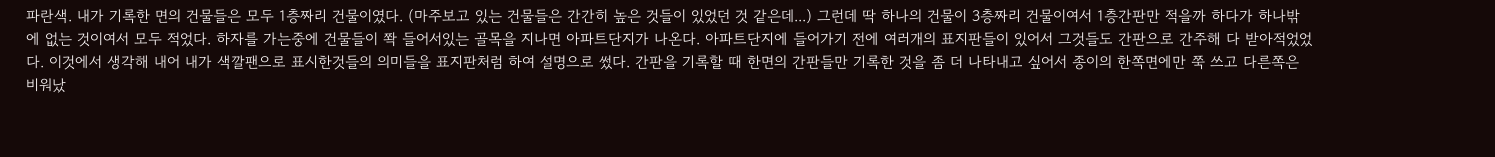파란색. 내가 기록한 면의 건물들은 모두 1층짜리 건물이였다. (마주보고 있는 건물들은 간간히 높은 것들이 있었던 것 같은데...) 그런데 딱 하나의 건물이 3층짜리 건물이여서 1층간판만 적을까 하다가 하나밖에 없는 것이여서 모두 적었다. 하자를 가는중에 건물들이 쫙 들어서있는 골목을 지나면 아파트단지가 나온다. 아파트단지에 들어가기 전에 여러개의 표지판들이 있어서 그것들도 간판으로 간주해 다 받아적었었다. 이것에서 생각해 내어 내가 색깔팬으로 표시한것들의 의미들을 표지판처럼 하여 설명으로 썼다. 간판을 기록할 때 한면의 간판들만 기록한 것을 좀 더 나타내고 싶어서 종이의 한쪽면에만 쭉 쓰고 다른쪽은 비워났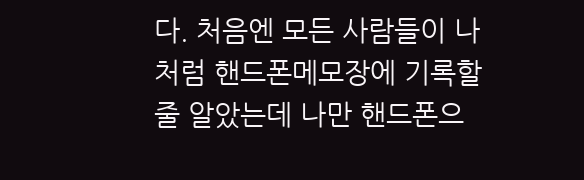다. 처음엔 모든 사람들이 나처럼 핸드폰메모장에 기록할 줄 알았는데 나만 핸드폰으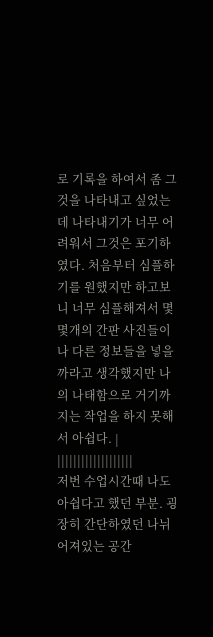로 기록을 하여서 좀 그것을 나타내고 싶었는데 나타내기가 너무 어려워서 그것은 포기하였다. 처음부터 심플하기를 원했지만 하고보니 너무 심플해져서 몇몇개의 간판 사진들이나 다른 정보들을 넣을까라고 생각했지만 나의 나태함으로 거기까지는 작업을 하지 못해서 아쉽다. |
|||||||||||||||||||
저번 수업시간때 나도 아쉽다고 했던 부분. 굉장히 간단하였던 나뉘어져있는 공간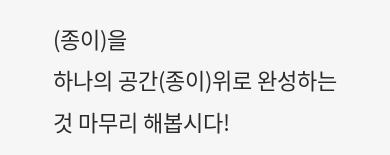(종이)을
하나의 공간(종이)위로 완성하는 것 마무리 해봅시다!